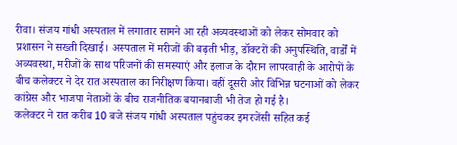रीवा। संजय गांधी अस्पताल में लगातार सामने आ रही अव्यवस्थाओं को लेकर सोमवार को प्रशासन ने सख्ती दिखाई। अस्पताल में मरीजों की बढ़ती भीड़, डॉक्टरों की अनुपस्थिति, वार्डों में अव्यवस्था, मरीजों के साथ परिजनों की समस्याएं और इलाज के दौरान लापरवाही के आरोपों के बीच कलेक्टर ने देर रात अस्पताल का निरीक्षण किया। वहीं दूसरी ओर विभिन्न घटनाओं को लेकर कांग्रेस और भाजपा नेताओं के बीच राजनीतिक बयानबाजी भी तेज हो गई है।
कलेक्टर ने रात करीब 10 बजे संजय गांधी अस्पताल पहुंचकर इमरजेंसी सहित कई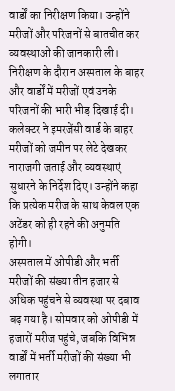वार्डों का निरीक्षण किया। उन्होंने मरीजों और परिजनों से बातचीत कर व्यवस्थाओं की जानकारी ली। निरीक्षण के दौरान अस्पताल के बाहर और वार्डों में मरीजों एवं उनके परिजनों की भारी भीड़ दिखाई दी। कलेक्टर ने इमरजेंसी वार्ड के बाहर मरीजों को जमीन पर लेटे देखकर नाराजगी जताई और व्यवस्थाएं सुधारने के निर्देश दिए। उन्होंने कहा कि प्रत्येक मरीज के साथ केवल एक अटेंडर को ही रहने की अनुमति होगी।
अस्पताल में ओपीडी और भर्ती मरीजों की संख्या तीन हजार से अधिक पहुंचने से व्यवस्था पर दबाव बढ़ गया है। सोमवार को ओपीडी में हजारों मरीज पहुंचे, जबकि विभिन्न वार्डों में भर्ती मरीजों की संख्या भी लगातार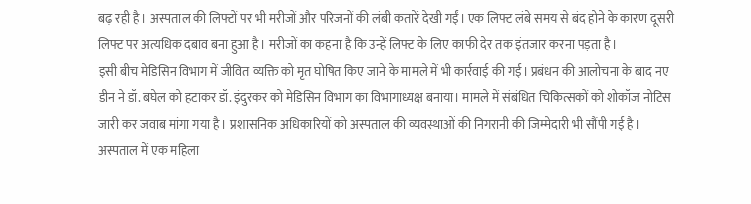बढ़ रही है। अस्पताल की लिफ्टों पर भी मरीजों और परिजनों की लंबी कतारें देखी गईं। एक लिफ्ट लंबे समय से बंद होने के कारण दूसरी लिफ्ट पर अत्यधिक दबाव बना हुआ है। मरीजों का कहना है कि उन्हें लिफ्ट के लिए काफी देर तक इंतजार करना पड़ता है।
इसी बीच मेडिसिन विभाग में जीवित व्यक्ति को मृत घोषित किए जाने के मामले में भी कार्रवाई की गई। प्रबंधन की आलोचना के बाद नए डीन ने डॉ. बघेल को हटाकर डॉ. इंदुरकर को मेडिसिन विभाग का विभागाध्यक्ष बनाया। मामले में संबंधित चिकित्सकों को शोकॉज नोटिस जारी कर जवाब मांगा गया है। प्रशासनिक अधिकारियों को अस्पताल की व्यवस्थाओं की निगरानी की जिम्मेदारी भी सौंपी गई है।
अस्पताल में एक महिला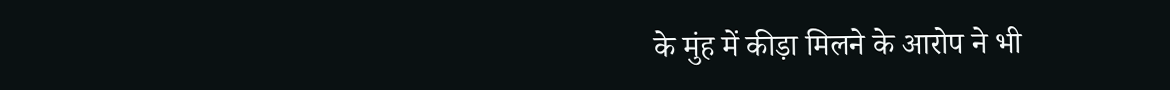के मुंह में कीड़ा मिलने के आरोप ने भी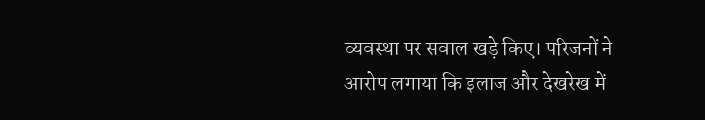व्यवस्था पर सवाल खड़े किए। परिजनों ने आरोप लगाया कि इलाज और देखरेख में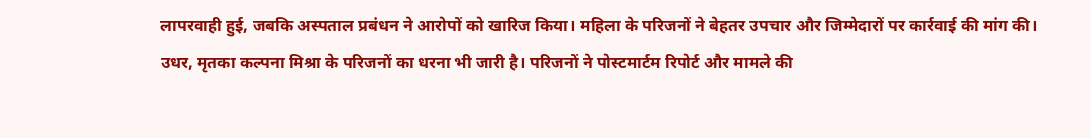लापरवाही हुई, जबकि अस्पताल प्रबंधन ने आरोपों को खारिज किया। महिला के परिजनों ने बेहतर उपचार और जिम्मेदारों पर कार्रवाई की मांग की।
उधर, मृतका कल्पना मिश्रा के परिजनों का धरना भी जारी है। परिजनों ने पोस्टमार्टम रिपोर्ट और मामले की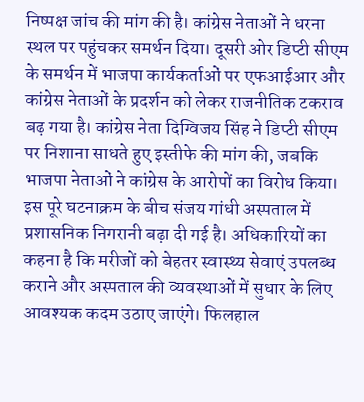निष्पक्ष जांच की मांग की है। कांग्रेस नेताओं ने धरना स्थल पर पहुंचकर समर्थन दिया। दूसरी ओर डिप्टी सीएम के समर्थन में भाजपा कार्यकर्ताओं पर एफआईआर और कांग्रेस नेताओं के प्रदर्शन को लेकर राजनीतिक टकराव बढ़ गया है। कांग्रेस नेता दिग्विजय सिंह ने डिप्टी सीएम पर निशाना साधते हुए इस्तीफे की मांग की, जबकि भाजपा नेताओं ने कांग्रेस के आरोपों का विरोध किया।
इस पूरे घटनाक्रम के बीच संजय गांधी अस्पताल में प्रशासनिक निगरानी बढ़ा दी गई है। अधिकारियों का कहना है कि मरीजों को बेहतर स्वास्थ्य सेवाएं उपलब्ध कराने और अस्पताल की व्यवस्थाओं में सुधार के लिए आवश्यक कदम उठाए जाएंगे। फिलहाल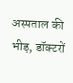अस्पताल की भीड़, डॉक्टरों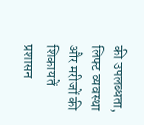की उपलब्धता, लिफ्ट व्यवस्था और मरीजों की शिकायतें प्रशासन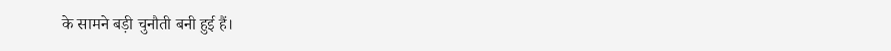के सामने बड़ी चुनौती बनी हुई हैं।